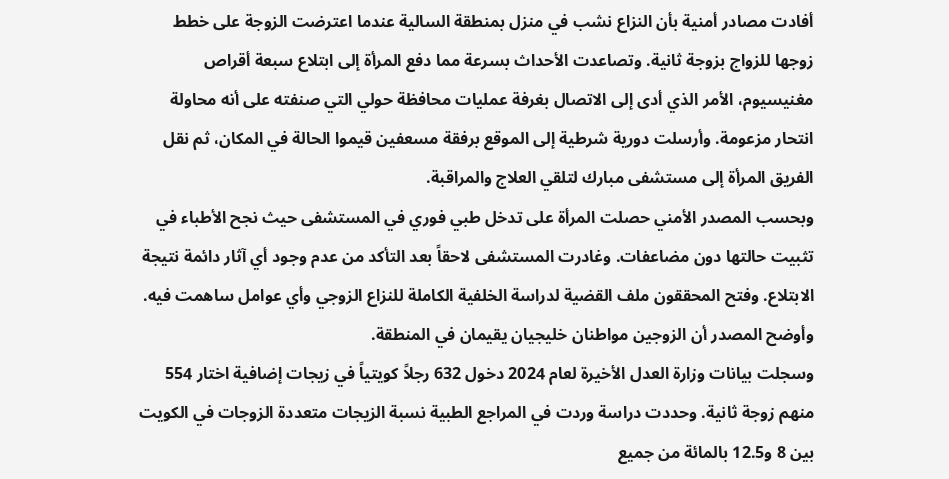أفادت مصادر أمنية بأن النزاع نشب في منزل بمنطقة السالية عندما اعترضت الزوجة على خطط زوجها للزواج بزوجة ثانية. وتصاعدت الأحداث بسرعة مما دفع المرأة إلى ابتلاع سبعة أقراص مغنيسيوم، الأمر الذي أدى إلى الاتصال بغرفة عمليات محافظة حولي التي صنفته على أنه محاولة انتحار مزعومة. وأرسلت دورية شرطية إلى الموقع برفقة مسعفين قيموا الحالة في المكان، ثم نقل الفريق المرأة إلى مستشفى مبارك لتلقي العلاج والمراقبة.
وبحسب المصدر الأمني حصلت المرأة على تدخل طبي فوري في المستشفى حيث نجح الأطباء في تثبيت حالتها دون مضاعفات. وغادرت المستشفى لاحقاً بعد التأكد من عدم وجود أي آثار دائمة نتيجة الابتلاع. وفتح المحققون ملف القضية لدراسة الخلفية الكاملة للنزاع الزوجي وأي عوامل ساهمت فيه. وأوضح المصدر أن الزوجين مواطنان خليجيان يقيمان في المنطقة.
وسجلت بيانات وزارة العدل الأخيرة لعام 2024 دخول 632 رجلاً كويتياً في زيجات إضافية اختار 554 منهم زوجة ثانية. وحددت دراسة وردت في المراجع الطبية نسبة الزيجات متعددة الزوجات في الكويت بين 8 و12.5 بالمائة من جميع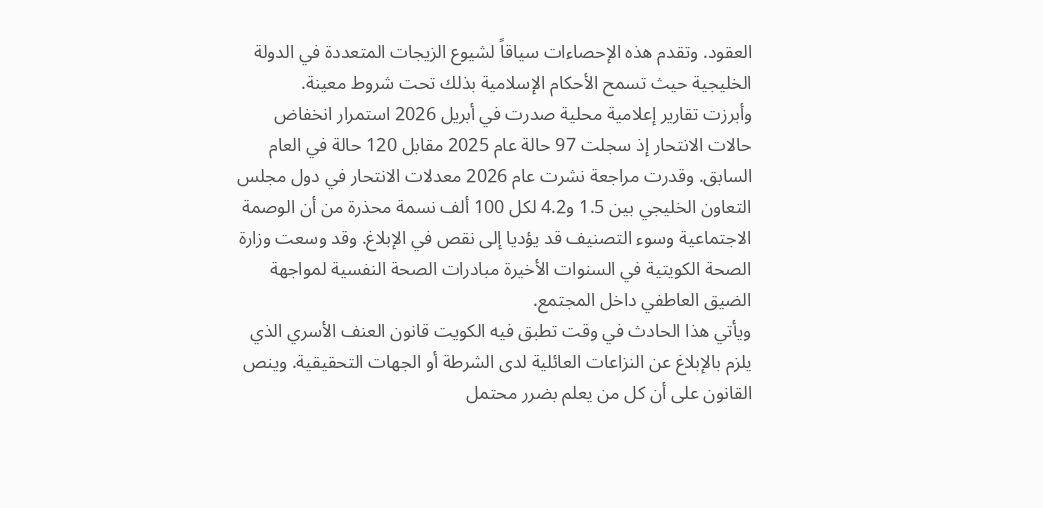العقود. وتقدم هذه الإحصاءات سياقاً لشيوع الزيجات المتعددة في الدولة الخليجية حيث تسمح الأحكام الإسلامية بذلك تحت شروط معينة.
وأبرزت تقارير إعلامية محلية صدرت في أبريل 2026 استمرار انخفاض حالات الانتحار إذ سجلت 97 حالة عام 2025 مقابل 120 حالة في العام السابق. وقدرت مراجعة نشرت عام 2026 معدلات الانتحار في دول مجلس التعاون الخليجي بين 1.5 و4.2 لكل 100 ألف نسمة محذرة من أن الوصمة الاجتماعية وسوء التصنيف قد يؤديا إلى نقص في الإبلاغ. وقد وسعت وزارة الصحة الكويتية في السنوات الأخيرة مبادرات الصحة النفسية لمواجهة الضيق العاطفي داخل المجتمع.
ويأتي هذا الحادث في وقت تطبق فيه الكويت قانون العنف الأسري الذي يلزم بالإبلاغ عن النزاعات العائلية لدى الشرطة أو الجهات التحقيقية. وينص القانون على أن كل من يعلم بضرر محتمل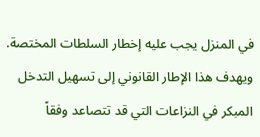في المنزل يجب عليه إخطار السلطات المختصة. ويهدف هذا الإطار القانوني إلى تسهيل التدخل المبكر في النزاعات التي قد تتصاعد وفقاً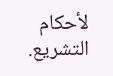لأحكام التشريع.